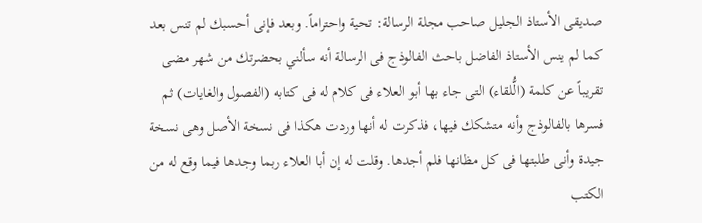صديقى الأستاذ الجليل صاحب مجلة الرسالة: تحية واحتراماً. وبعد فإنى أحسبك لم تنس بعد كما لم ينس الأستاذ الفاضل باحث الفالوذج فى الرسالة أنه سألني بحضرتك من شهر مضى تقريباً عن كلمة (الُّلقاء) التى جاء بها أبو العلاء فى كلام له فى كتابه (الفصول والغايات) ثم فسرها بالفالوذج وأنه متشكك فيها، فذكرت له أنها وردت هكذا فى نسخة الأصل وهى نسخة جيدة وأنى طلبتها فى كل مظانها فلم أجدها. وقلت له إن أبا العلاء ربما وجدها فيما وقع له من الكتب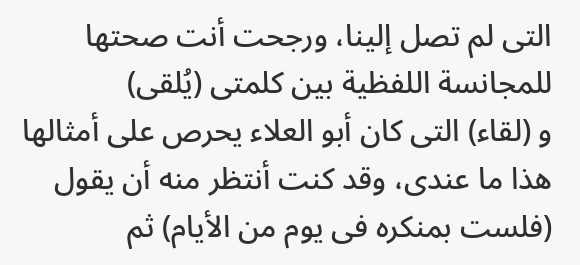التى لم تصل إلينا، ورجحت أنت صحتها للمجانسة اللفظية بين كلمتى (يُلقى)
و (لقاء) التى كان أبو العلاء يحرص على أمثالها
هذا ما عندى، وقد كنت أنتظر منه أن يقول (فلست بمنكره فى يوم من الأيام) ثم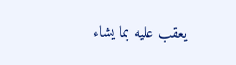يعقب عليه بما يشاء